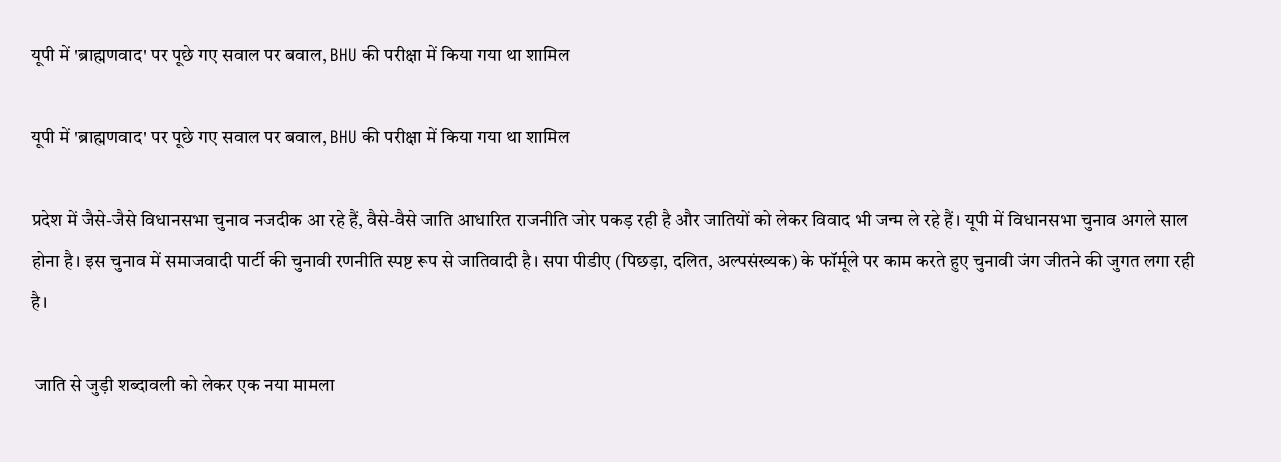यूपी में 'ब्राह्मणवाद' पर पूछे गए सवाल पर बवाल, BHU की परीक्षा में किया गया था शामिल

यूपी में 'ब्राह्मणवाद' पर पूछे गए सवाल पर बवाल, BHU की परीक्षा में किया गया था शामिल

प्रदेश में जैसे-जैसे विधानसभा चुनाव नजदीक आ रहे हैं, वैसे-वैसे जाति आधारित राजनीति जोर पकड़ रही है और जातियों को लेकर विवाद भी जन्म ले रहे हैं। यूपी में विधानसभा चुनाव अगले साल होना है। इस चुनाव में समाजवादी पार्टी की चुनावी रणनीति स्पष्ट रूप से जातिवादी है। सपा पीडीए (पिछड़ा, दलित, अल्पसंख्यक) के फॉर्मूले पर काम करते हुए चुनावी जंग जीतने की जुगत लगा रही है।

 जाति से जुड़ी शब्दावली को लेकर एक नया मामला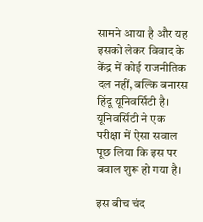सामने आया है और यह इसको लेकर विवाद के केंद्र में कोई राजनीतिक दल नहीं, बल्कि बनारस हिंदू यूनिवर्सिटी है। यूनिवर्सिटी ने एक परीक्षा में ऐसा सवाल पूछ लिया कि इस पर बवाल शुरू हो गया है।

इस बीच चंद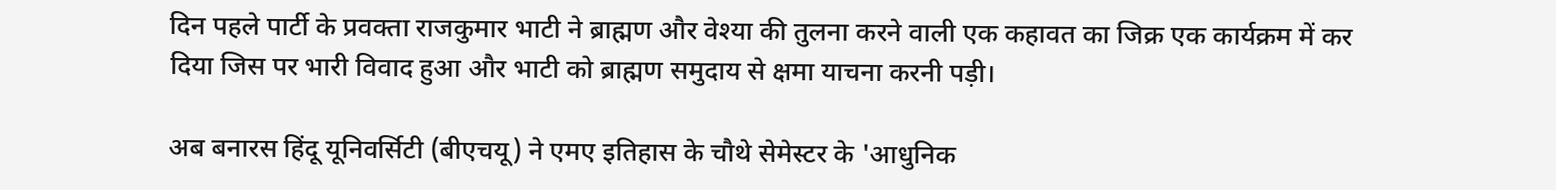दिन पहले पार्टी के प्रवक्ता राजकुमार भाटी ने ब्राह्मण और वेश्या की तुलना करने वाली एक कहावत का जिक्र एक कार्यक्रम में कर दिया जिस पर भारी विवाद हुआ और भाटी को ब्राह्मण समुदाय से क्षमा याचना करनी पड़ी।

अब बनारस हिंदू यूनिवर्सिटी (बीएचयू) ने एमए इतिहास के चौथे सेमेस्टर के 'आधुनिक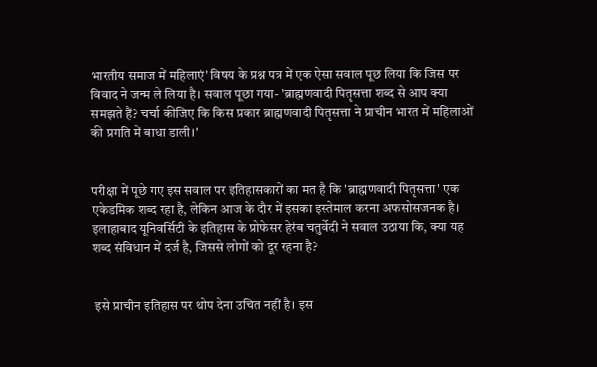भारतीय समाज में महिलाएं' विषय के प्रश्न पत्र में एक ऐसा सवाल पूछ लिया कि जिस पर विवाद ने जन्म ले लिया है। सवाल पूछा गया- 'ब्राह्मणवादी पितृसत्ता शब्द से आप क्या समझते हैं? चर्चा कीजिए कि किस प्रकार ब्राह्मणवादी पितृसत्ता ने प्राचीन भारत में महिलाओं की प्रगति में बाधा डाली।'


परीक्षा में पूछे गए इस सवाल पर इतिहासकारों का मत है कि 'ब्राह्मणवादी पितृसत्ता' एक एकेडमिक शब्द रहा है, लेकिन आज के दौर में इसका इस्तेमाल करना अफसोसजनक है। इलाहाबाद यूनिवर्सिटी के इतिहास के प्रोफेसर हेरंब चतुर्वेदी ने सवाल उठाया कि, क्या यह शब्द संविधान में दर्ज है, जिससे लोगों को दूर रहना है?


 इसे प्राचीन इतिहास पर थोप देना उचित नहीं है। इस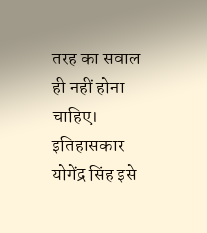तरह का सवाल ही नहीं होना चाहिए। इतिहासकार योगेंद्र सिंह इसे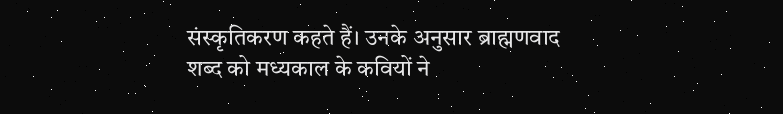संस्कृतिकरण कहते हैं। उनके अनुसार ब्राह्मणवाद शब्द को मध्यकाल के कवियों ने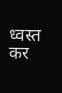ध्वस्त कर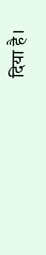दिया है।